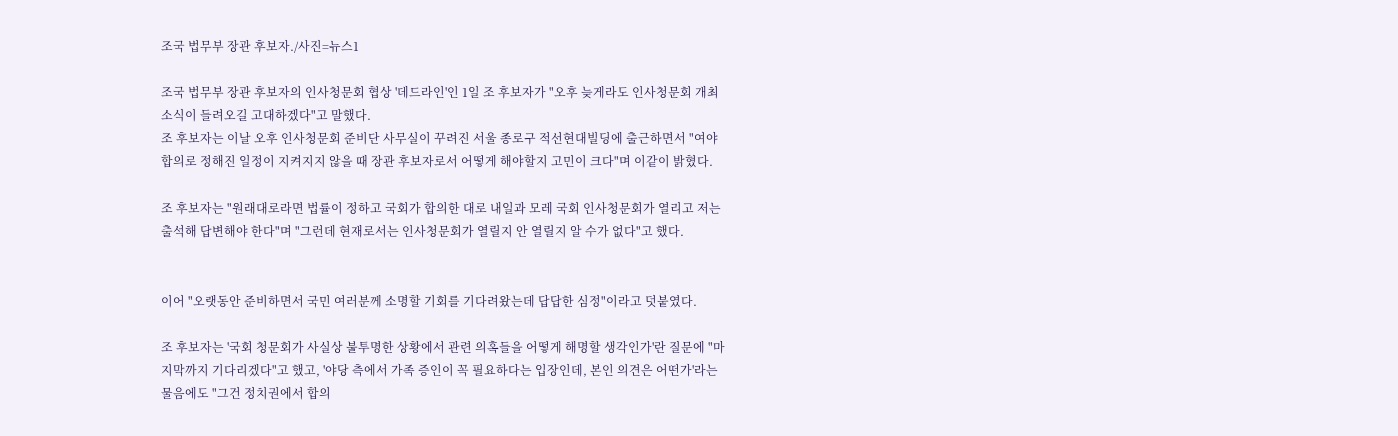조국 법무부 장관 후보자./사진=뉴스1

조국 법무부 장관 후보자의 인사청문회 협상 '데드라인'인 1일 조 후보자가 "오후 늦게라도 인사청문회 개최 소식이 들려오길 고대하겠다"고 말했다.
조 후보자는 이날 오후 인사청문회 준비단 사무실이 꾸려진 서울 종로구 적선현대빌딩에 출근하면서 "여야 합의로 정해진 일정이 지켜지지 않을 때 장관 후보자로서 어떻게 해야할지 고민이 크다"며 이같이 밝혔다.

조 후보자는 "원래대로라면 법률이 정하고 국회가 합의한 대로 내일과 모레 국회 인사청문회가 열리고 저는 출석해 답변해야 한다"며 "그런데 현재로서는 인사청문회가 열릴지 안 열릴지 알 수가 없다"고 했다.


이어 "오랫동안 준비하면서 국민 여러분께 소명할 기회를 기다려왔는데 답답한 심정"이라고 덧붙였다.

조 후보자는 '국회 청문회가 사실상 불투명한 상황에서 관련 의혹들을 어떻게 해명할 생각인가'란 질문에 "마지막까지 기다리겠다"고 했고, '야당 측에서 가족 증인이 꼭 필요하다는 입장인데, 본인 의견은 어떤가'라는 물음에도 "그건 정치권에서 합의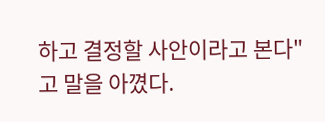하고 결정할 사안이라고 본다"고 말을 아꼈다.